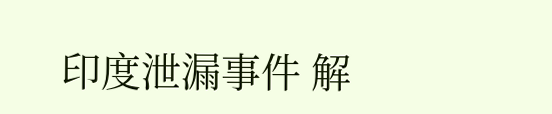印度泄漏事件 解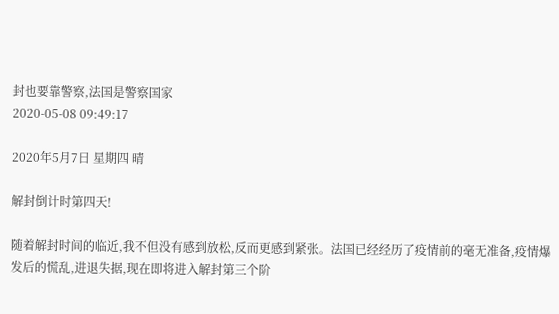封也要靠警察,法国是警察国家
2020-05-08 09:49:17

2020年5月7日 星期四 晴

解封倒计时第四天!

随着解封时间的临近,我不但没有感到放松,反而更感到紧张。法国已经经历了疫情前的毫无准备,疫情爆发后的慌乱,进退失据,现在即将进入解封第三个阶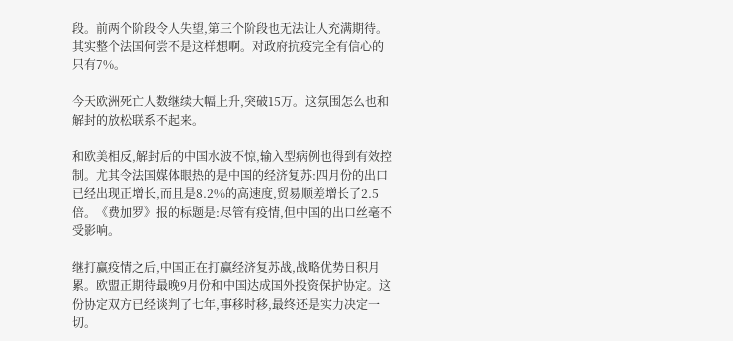段。前两个阶段令人失望,第三个阶段也无法让人充满期待。其实整个法国何尝不是这样想啊。对政府抗疫完全有信心的只有7%。

今天欧洲死亡人数继续大幅上升,突破15万。这氛围怎么也和解封的放松联系不起来。

和欧美相反,解封后的中国水波不惊,输入型病例也得到有效控制。尤其令法国媒体眼热的是中国的经济复苏:四月份的出口已经出现正增长,而且是8.2%的高速度,贸易顺差增长了2.5倍。《费加罗》报的标题是:尽管有疫情,但中国的出口丝毫不受影响。

继打赢疫情之后,中国正在打赢经济复苏战,战略优势日积月累。欧盟正期待最晚9月份和中国达成国外投资保护协定。这份协定双方已经谈判了七年,事移时移,最终还是实力决定一切。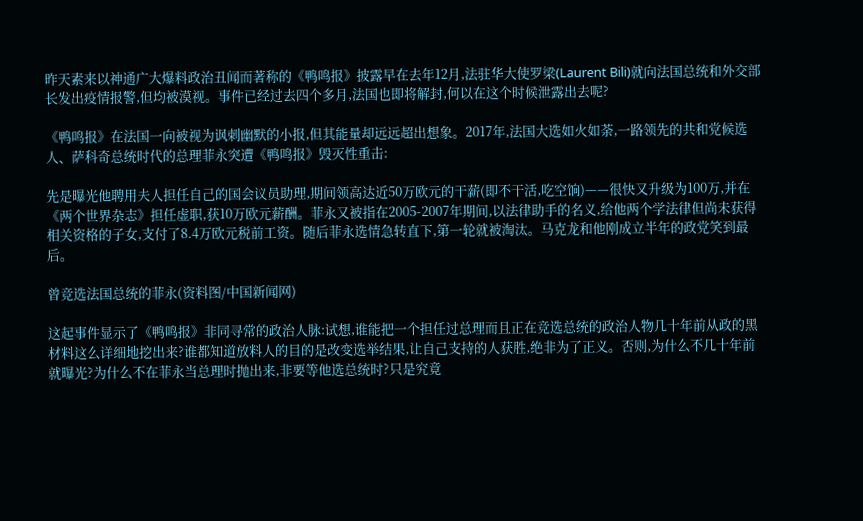昨天素来以神通广大爆料政治丑闻而著称的《鸭鸣报》披露早在去年12月,法驻华大使罗梁(Laurent Bili)就向法国总统和外交部长发出疫情报警,但均被漠视。事件已经过去四个多月,法国也即将解封,何以在这个时候泄露出去呢?

《鸭鸣报》在法国一向被视为讽刺幽默的小报,但其能量却远远超出想象。2017年,法国大选如火如荼,一路领先的共和党候选人、萨科奇总统时代的总理菲永突遭《鸭鸣报》毁灭性重击:

先是曝光他聘用夫人担任自己的国会议员助理,期间领高达近50万欧元的干薪(即不干活,吃空饷)——很快又升级为100万,并在《两个世界杂志》担任虚职,获10万欧元薪酬。菲永又被指在2005-2007年期间,以法律助手的名义,给他两个学法律但尚未获得相关资格的子女,支付了8.4万欧元税前工资。随后菲永选情急转直下,第一轮就被淘汰。马克龙和他刚成立半年的政党笑到最后。

曾竞选法国总统的菲永(资料图/中国新闻网)

这起事件显示了《鸭鸣报》非同寻常的政治人脉:试想,谁能把一个担任过总理而且正在竞选总统的政治人物几十年前从政的黑材料这么详细地挖出来?谁都知道放料人的目的是改变选举结果,让自己支持的人获胜,绝非为了正义。否则,为什么不几十年前就曝光?为什么不在菲永当总理时抛出来,非要等他选总统时?只是究竟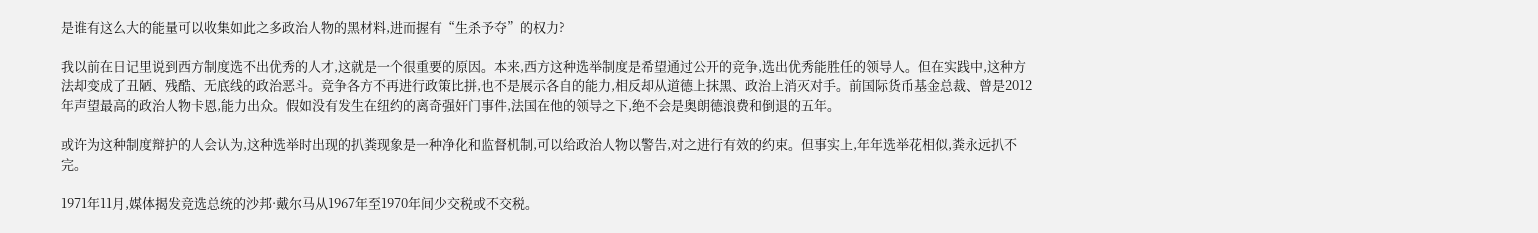是谁有这么大的能量可以收集如此之多政治人物的黑材料,进而握有“生杀予夺”的权力?

我以前在日记里说到西方制度选不出优秀的人才,这就是一个很重要的原因。本来,西方这种选举制度是希望通过公开的竞争,选出优秀能胜任的领导人。但在实践中,这种方法却变成了丑陋、残酷、无底线的政治恶斗。竞争各方不再进行政策比拼,也不是展示各自的能力,相反却从道德上抹黑、政治上消灭对手。前国际货币基金总裁、曾是2012年声望最高的政治人物卡恩,能力出众。假如没有发生在纽约的离奇强奸门事件,法国在他的领导之下,绝不会是奥朗德浪费和倒退的五年。

或许为这种制度辩护的人会认为,这种选举时出现的扒粪现象是一种净化和监督机制,可以给政治人物以警告,对之进行有效的约束。但事实上,年年选举花相似,粪永远扒不完。

1971年11月,媒体揭发竞选总统的沙邦·戴尔马从1967年至1970年间少交税或不交税。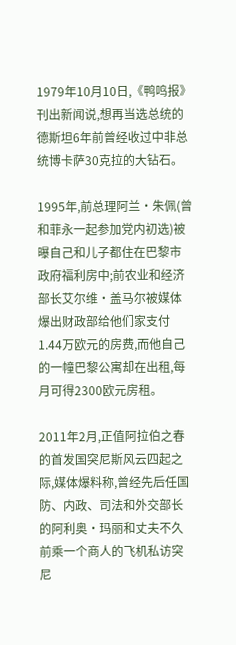1979年10月10日,《鸭鸣报》刊出新闻说,想再当选总统的德斯坦6年前曾经收过中非总统博卡萨30克拉的大钻石。

1995年,前总理阿兰·朱佩(曾和菲永一起参加党内初选)被曝自己和儿子都住在巴黎市政府福利房中;前农业和经济部长艾尔维·盖马尔被媒体爆出财政部给他们家支付1.44万欧元的房费,而他自己的一幢巴黎公寓却在出租,每月可得2300欧元房租。

2011年2月,正值阿拉伯之春的首发国突尼斯风云四起之际,媒体爆料称,曾经先后任国防、内政、司法和外交部长的阿利奥·玛丽和丈夫不久前乘一个商人的飞机私访突尼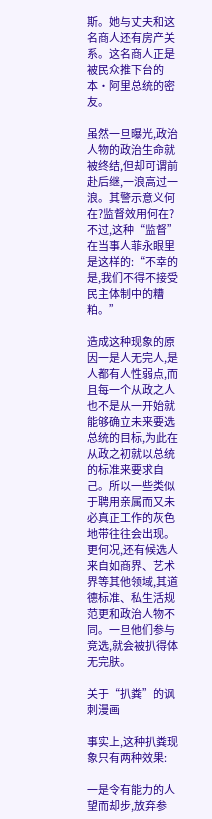斯。她与丈夫和这名商人还有房产关系。这名商人正是被民众推下台的本·阿里总统的密友。

虽然一旦曝光,政治人物的政治生命就被终结,但却可谓前赴后继,一浪高过一浪。其警示意义何在?监督效用何在?不过,这种“监督”在当事人菲永眼里是这样的:“不幸的是,我们不得不接受民主体制中的糟粕。”

造成这种现象的原因一是人无完人,是人都有人性弱点,而且每一个从政之人也不是从一开始就能够确立未来要选总统的目标,为此在从政之初就以总统的标准来要求自己。所以一些类似于聘用亲属而又未必真正工作的灰色地带往往会出现。更何况,还有候选人来自如商界、艺术界等其他领域,其道德标准、私生活规范更和政治人物不同。一旦他们参与竞选,就会被扒得体无完肤。

关于“扒粪”的讽刺漫画

事实上,这种扒粪现象只有两种效果:

一是令有能力的人望而却步,放弃参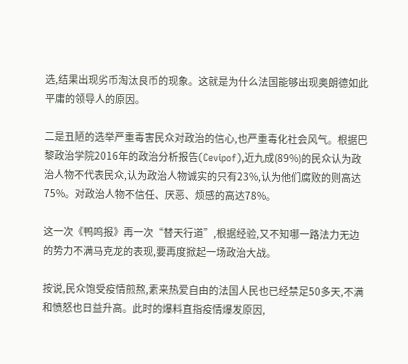选,结果出现劣币淘汰良币的现象。这就是为什么法国能够出现奥朗德如此平庸的领导人的原因。

二是丑陋的选举严重毒害民众对政治的信心,也严重毒化社会风气。根据巴黎政治学院2016年的政治分析报告(Cevipof),近九成(89%)的民众认为政治人物不代表民众,认为政治人物诚实的只有23%,认为他们腐败的则高达75%。对政治人物不信任、厌恶、烦感的高达78%。

这一次《鸭鸣报》再一次“替天行道”,根据经验,又不知哪一路法力无边的势力不满马克龙的表现,要再度掀起一场政治大战。

按说,民众饱受疫情煎熬,素来热爱自由的法国人民也已经禁足50多天,不满和愤怒也日益升高。此时的爆料直指疫情爆发原因,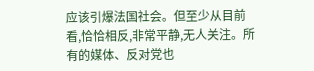应该引爆法国社会。但至少从目前看,恰恰相反,非常平静,无人关注。所有的媒体、反对党也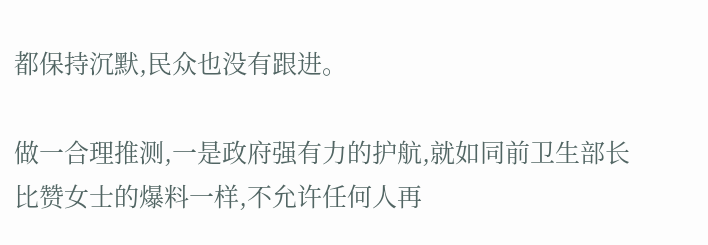都保持沉默,民众也没有跟进。

做一合理推测,一是政府强有力的护航,就如同前卫生部长比赞女士的爆料一样,不允许任何人再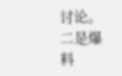讨论。二是爆料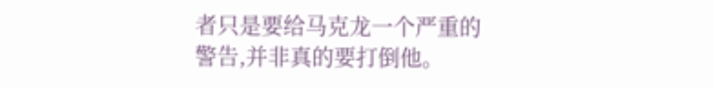者只是要给马克龙一个严重的警告,并非真的要打倒他。